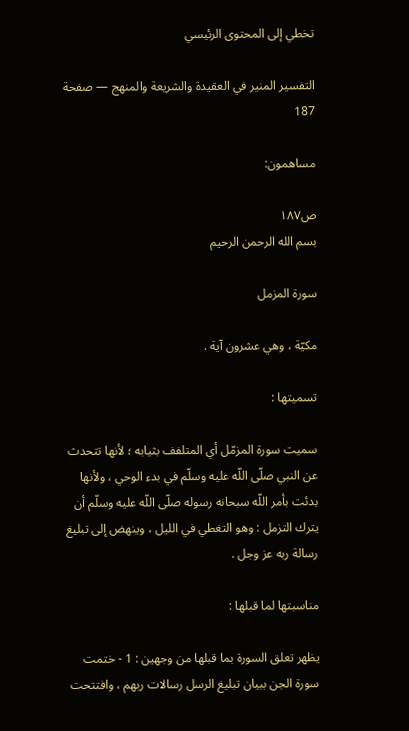تخطي إلى المحتوى الرئيسي

التفسير المنير في العقيدة والشريعة والمنهج — صفحة 187

مساهمون:

ص١٨٧
بسم الله الرحمن الرحيم

سورة المزمل

مكيّة ، وهي عشرون آية .

تسميتها :

سميت سورة المزمّل أي المتلفف بثيابه ؛ لأنها تتحدث عن النبي صلّى اللّه عليه وسلّم في بدء الوحي ، ولأنها بدئت بأمر اللّه سبحانه رسوله صلّى اللّه عليه وسلّم أن يترك التزمل : وهو التغطي في الليل ، وينهض إلى تبليغ رسالة ربه عز وجل .

مناسبتها لما قبلها :

يظهر تعلق السورة بما قبلها من وجهين : 1 - ختمت سورة الجن ببيان تبليغ الرسل رسالات ربهم ، وافتتحت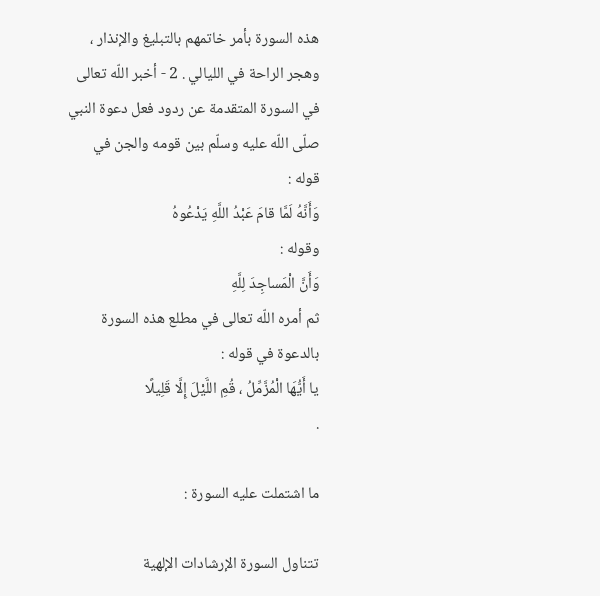هذه السورة بأمر خاتمهم بالتبليغ والإنذار ، وهجر الراحة في الليالي . 2 - أخبر اللّه تعالى في السورة المتقدمة عن ردود فعل دعوة النبي صلّى اللّه عليه وسلّم بين قومه والجن في قوله :
وَأَنَّهُ لَمَّا قامَ عَبْدُ اللَّهِ يَدْعُوهُ
وقوله :
وَأَنَّ الْمَساجِدَ لِلَّهِ
ثم أمره اللّه تعالى في مطلع هذه السورة بالدعوة في قوله :
يا أَيُّهَا الْمُزَّمِّلُ ، قُمِ اللَّيْلَ إِلَّا قَلِيلًا
.

ما اشتملت عليه السورة :

تتناول السورة الإرشادات الإلهية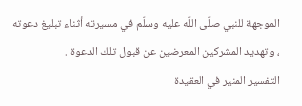الموجهة للنبي صلّى اللّه عليه وسلّم في مسيرته أثناء تبليغ دعوته ، وتهديد المشركين المعرضين عن قبول تلك الدعوة .
التفسير المنير في العقيدة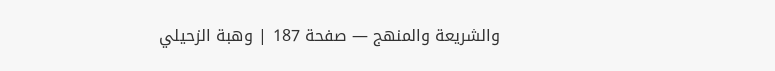والشريعة والمنهج — صفحة 187 | وهبة الزحيلي